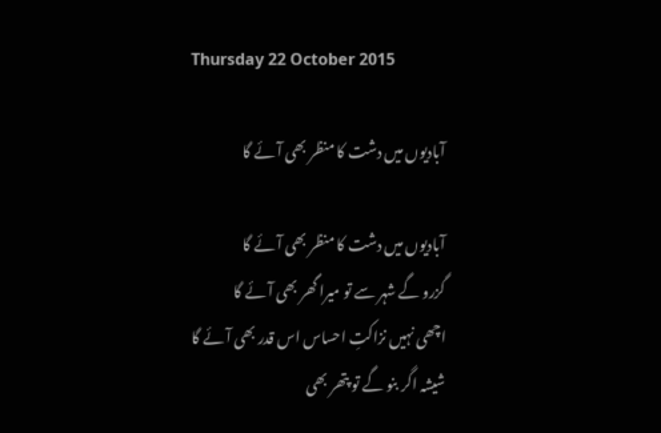Thursday 22 October 2015

آبادیوں میں دشت کا منظر بھی آئے گا

آبادیوں میں دشت کا منظر بھی آئے گا
گزرو گے شہر سے تو میرا گھر بھی آئے گا
اچھی نہیں نزاکتِ احساس اس قدر بھی آئے گا
شیشہ اگر بنو گے تو پتھر بھی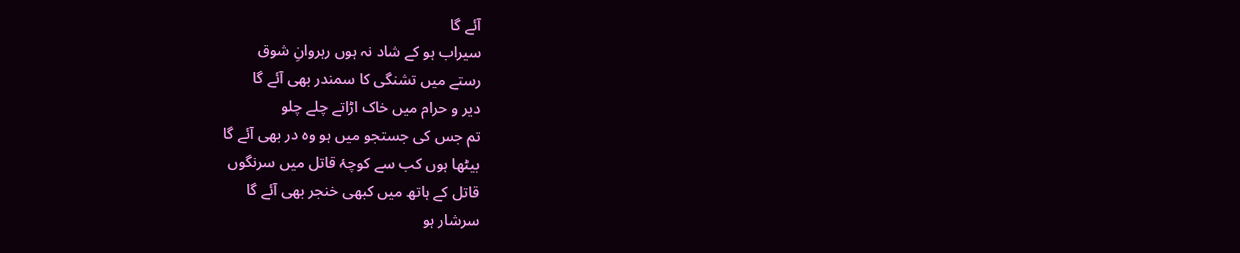آئے گا
سیراب ہو کے شاد نہ ہوں رہروانِ شوق
رستے میں تشنگی کا سمندر بھی آئے گا
دیر و حرام میں خاک اڑاتے چلے چلو
تم جس کی جستجو میں ہو وہ در بھی آئے گا
بیٹھا ہوں کب سے کوچۂ قاتل میں سرنگوں
قاتل کے ہاتھ میں کبھی خنجر بھی آئے گا
سرشار ہو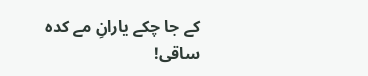کے جا چکے یارانِ مے کدہ
ساقی!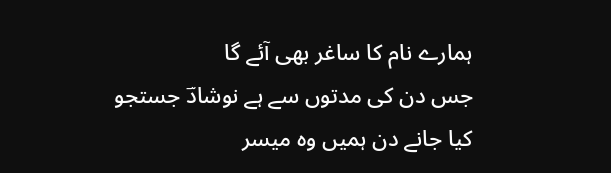ہمارے نام کا ساغر بھی آئے گا
جس دن کی مدتوں سے ہے نوشادؔ جستجو
کیا جانے دن ہمیں وہ میسر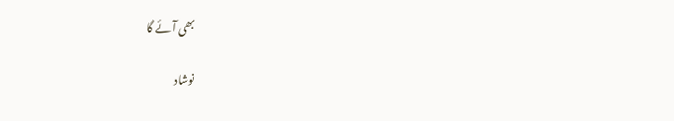بھی آئے گا

نوشاد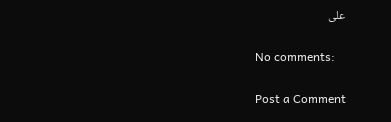علی

No comments:

Post a Comment